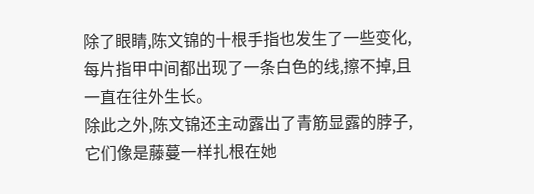除了眼睛,陈文锦的十根手指也发生了一些变化,每片指甲中间都出现了一条白色的线,擦不掉,且一直在往外生长。
除此之外,陈文锦还主动露出了青筋显露的脖子,它们像是藤蔓一样扎根在她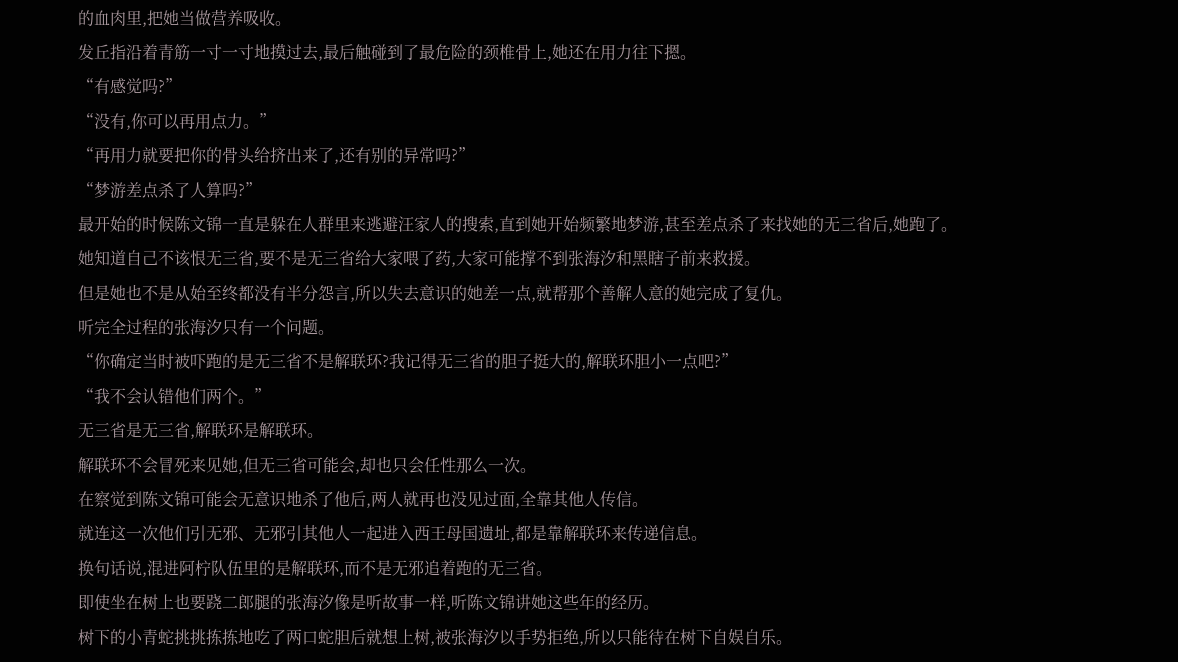的血肉里,把她当做营养吸收。
发丘指沿着青筋一寸一寸地摸过去,最后触碰到了最危险的颈椎骨上,她还在用力往下摁。
“有感觉吗?”
“没有,你可以再用点力。”
“再用力就要把你的骨头给挤出来了,还有别的异常吗?”
“梦游差点杀了人算吗?”
最开始的时候陈文锦一直是躲在人群里来逃避汪家人的搜索,直到她开始频繁地梦游,甚至差点杀了来找她的无三省后,她跑了。
她知道自己不该恨无三省,要不是无三省给大家喂了药,大家可能撑不到张海汐和黑瞎子前来救援。
但是她也不是从始至终都没有半分怨言,所以失去意识的她差一点,就帮那个善解人意的她完成了复仇。
听完全过程的张海汐只有一个问题。
“你确定当时被吓跑的是无三省不是解联环?我记得无三省的胆子挺大的,解联环胆小一点吧?”
“我不会认错他们两个。”
无三省是无三省,解联环是解联环。
解联环不会冒死来见她,但无三省可能会,却也只会任性那么一次。
在察觉到陈文锦可能会无意识地杀了他后,两人就再也没见过面,全靠其他人传信。
就连这一次他们引无邪、无邪引其他人一起进入西王母国遗址,都是靠解联环来传递信息。
换句话说,混进阿柠队伍里的是解联环,而不是无邪追着跑的无三省。
即使坐在树上也要跷二郎腿的张海汐像是听故事一样,听陈文锦讲她这些年的经历。
树下的小青蛇挑挑拣拣地吃了两口蛇胆后就想上树,被张海汐以手势拒绝,所以只能待在树下自娱自乐。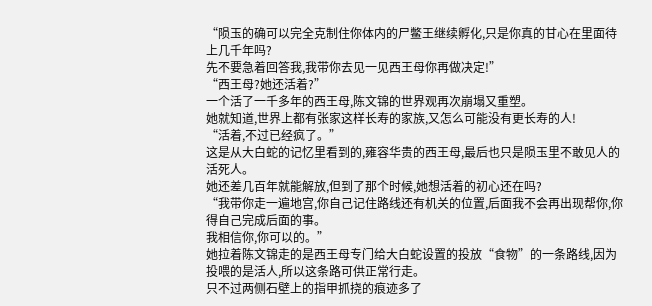“陨玉的确可以完全克制住你体内的尸鳖王继续孵化,只是你真的甘心在里面待上几千年吗?
先不要急着回答我,我带你去见一见西王母你再做决定!”
“西王母?她还活着?”
一个活了一千多年的西王母,陈文锦的世界观再次崩塌又重塑。
她就知道,世界上都有张家这样长寿的家族,又怎么可能没有更长寿的人!
“活着,不过已经疯了。”
这是从大白蛇的记忆里看到的,雍容华贵的西王母,最后也只是陨玉里不敢见人的活死人。
她还差几百年就能解放,但到了那个时候,她想活着的初心还在吗?
“我带你走一遍地宫,你自己记住路线还有机关的位置,后面我不会再出现帮你,你得自己完成后面的事。
我相信你,你可以的。”
她拉着陈文锦走的是西王母专门给大白蛇设置的投放“食物”的一条路线,因为投喂的是活人,所以这条路可供正常行走。
只不过两侧石壁上的指甲抓挠的痕迹多了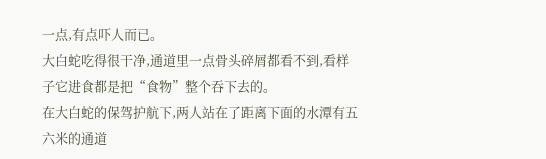一点,有点吓人而已。
大白蛇吃得很干净,通道里一点骨头碎屑都看不到,看样子它进食都是把“食物”整个吞下去的。
在大白蛇的保驾护航下,两人站在了距离下面的水潭有五六米的通道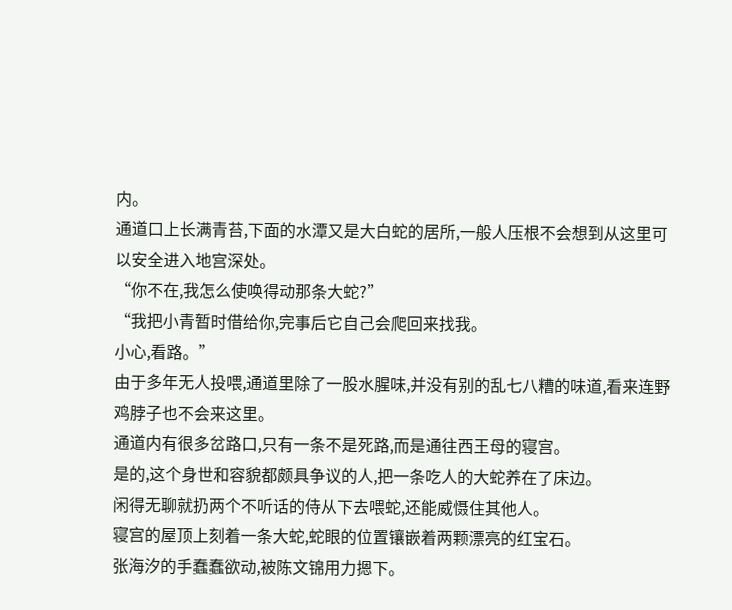内。
通道口上长满青苔,下面的水潭又是大白蛇的居所,一般人压根不会想到从这里可以安全进入地宫深处。
“你不在,我怎么使唤得动那条大蛇?”
“我把小青暂时借给你,完事后它自己会爬回来找我。
小心,看路。”
由于多年无人投喂,通道里除了一股水腥味,并没有别的乱七八糟的味道,看来连野鸡脖子也不会来这里。
通道内有很多岔路口,只有一条不是死路,而是通往西王母的寝宫。
是的,这个身世和容貌都颇具争议的人,把一条吃人的大蛇养在了床边。
闲得无聊就扔两个不听话的侍从下去喂蛇,还能威慑住其他人。
寝宫的屋顶上刻着一条大蛇,蛇眼的位置镶嵌着两颗漂亮的红宝石。
张海汐的手蠢蠢欲动,被陈文锦用力摁下。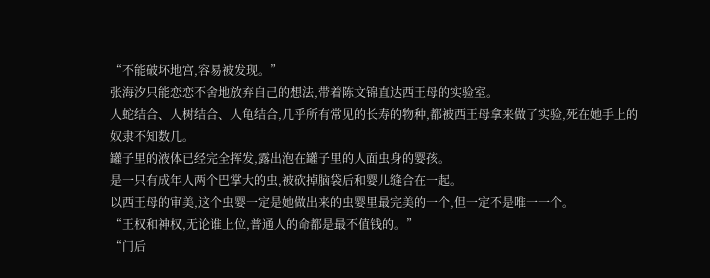“不能破坏地宫,容易被发现。”
张海汐只能恋恋不舍地放弃自己的想法,带着陈文锦直达西王母的实验室。
人蛇结合、人树结合、人龟结合,几乎所有常见的长寿的物种,都被西王母拿来做了实验,死在她手上的奴隶不知数几。
罐子里的液体已经完全挥发,露出泡在罐子里的人面虫身的婴孩。
是一只有成年人两个巴掌大的虫,被砍掉脑袋后和婴儿缝合在一起。
以西王母的审美,这个虫婴一定是她做出来的虫婴里最完美的一个,但一定不是唯一一个。
“王权和神权,无论谁上位,普通人的命都是最不值钱的。”
“门后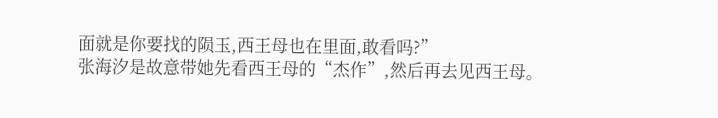面就是你要找的陨玉,西王母也在里面,敢看吗?”
张海汐是故意带她先看西王母的“杰作”,然后再去见西王母。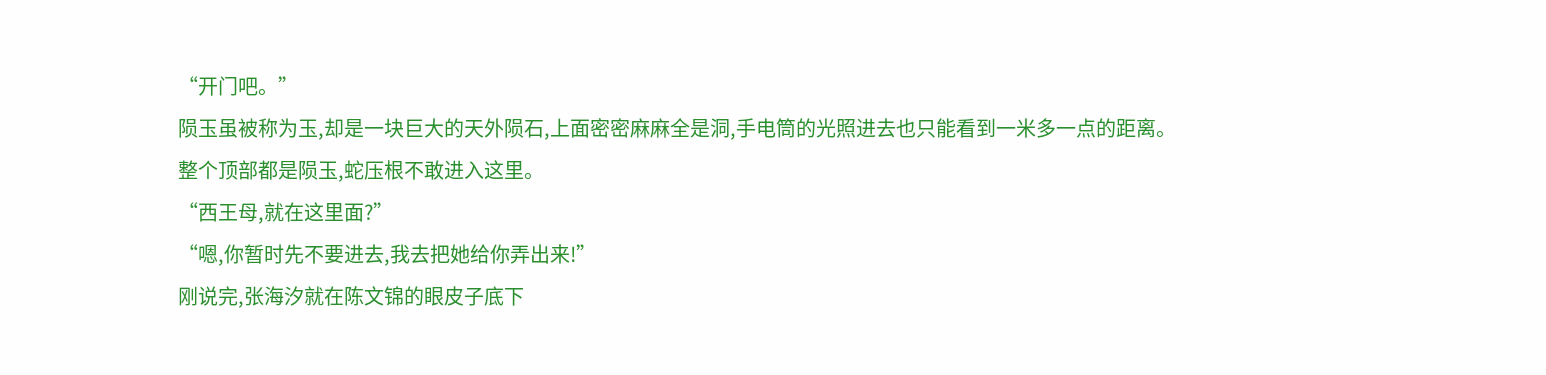“开门吧。”
陨玉虽被称为玉,却是一块巨大的天外陨石,上面密密麻麻全是洞,手电筒的光照进去也只能看到一米多一点的距离。
整个顶部都是陨玉,蛇压根不敢进入这里。
“西王母,就在这里面?”
“嗯,你暂时先不要进去,我去把她给你弄出来!”
刚说完,张海汐就在陈文锦的眼皮子底下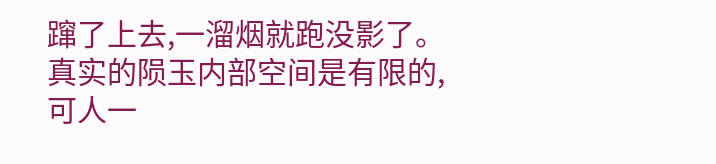蹿了上去,一溜烟就跑没影了。
真实的陨玉内部空间是有限的,可人一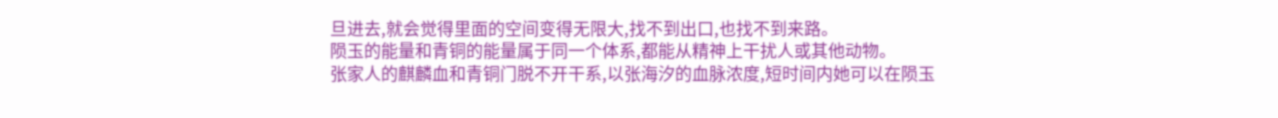旦进去,就会觉得里面的空间变得无限大,找不到出口,也找不到来路。
陨玉的能量和青铜的能量属于同一个体系,都能从精神上干扰人或其他动物。
张家人的麒麟血和青铜门脱不开干系,以张海汐的血脉浓度,短时间内她可以在陨玉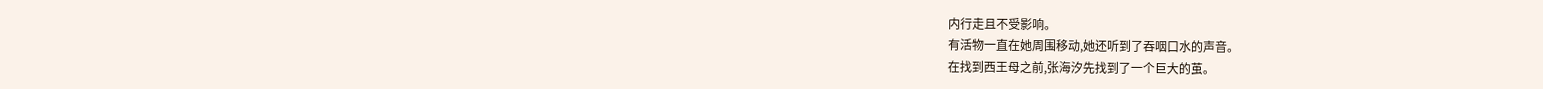内行走且不受影响。
有活物一直在她周围移动,她还听到了吞咽口水的声音。
在找到西王母之前,张海汐先找到了一个巨大的茧。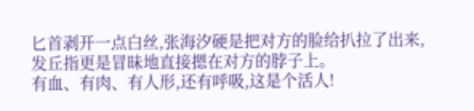匕首剥开一点白丝,张海汐硬是把对方的脸给扒拉了出来,发丘指更是冒昧地直接摁在对方的脖子上。
有血、有肉、有人形,还有呼吸,这是个活人!